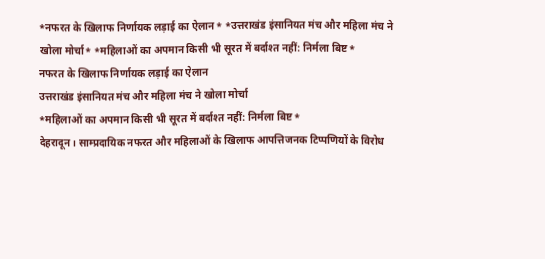*नफरत के खिलाफ निर्णायक लड़ाई का ऐलान* *उत्तराखंड इंसानियत मंच और महिला मंच ने खोला मोर्चा* *महिलाओं का अपमान किसी भी सूरत में बर्दाश्त नहीं: निर्मला बिष्ट*
नफरत के खिलाफ निर्णायक लड़ाई का ऐलान
उत्तराखंड इंसानियत मंच और महिला मंच ने खोला मोर्चा
*महिलाओं का अपमान किसी भी सूरत में बर्दाश्त नहीं: निर्मला बिष्ट*
देहरादून। साम्प्रदायिक नफरत और महिलाओं के खिलाफ आपत्तिजनक टिप्पणियों के विरोध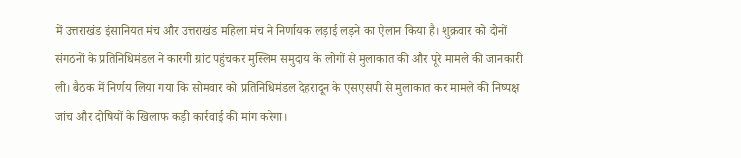में उत्तराखंड इंसानियत मंच और उत्तराखंड महिला मंच ने निर्णायक लड़ाई लड़ने का ऐलान किया है। शुक्रवार को दोनों संगठनों के प्रतिनिधिमंडल ने कारगी ग्रांट पहुंचकर मुस्लिम समुदाय के लोगों से मुलाकात की और पूरे मामले की जानकारी ली। बैठक में निर्णय लिया गया कि सोमवार को प्रतिनिधिमंडल देहरादून के एसएसपी से मुलाकात कर मामले की निष्पक्ष जांच और दोषियों के खिलाफ कड़ी कार्रवाई की मांग करेगा।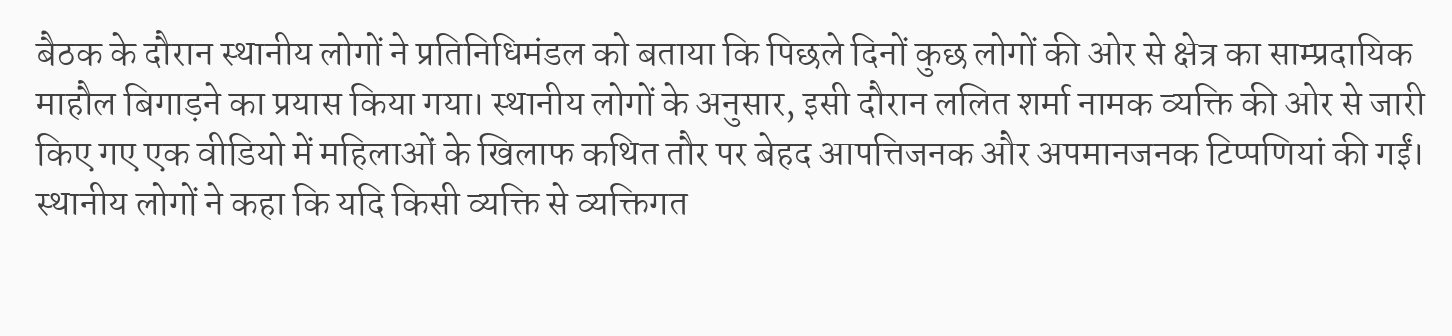बैठक के दौरान स्थानीय लोगों ने प्रतिनिधिमंडल को बताया कि पिछले दिनों कुछ लोगों की ओर से क्षेत्र का साम्प्रदायिक माहौल बिगाड़ने का प्रयास किया गया। स्थानीय लोगों के अनुसार, इसी दौरान ललित शर्मा नामक व्यक्ति की ओर से जारी किए गए एक वीडियो में महिलाओं के खिलाफ कथित तौर पर बेहद आपत्तिजनक और अपमानजनक टिप्पणियां की गईं।
स्थानीय लोगों ने कहा कि यदि किसी व्यक्ति से व्यक्तिगत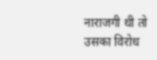नाराजगी थी तो उसका विरोध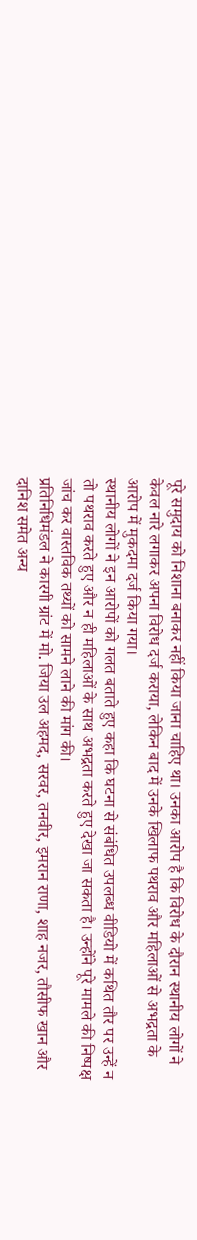पूरे समुदाय को निशाना बनाकर नहीं किया जाना चाहिए था। उनका आरोप है कि विरोध के दौरान स्थानीय लोगों ने केवल नारे लगाकर अपना विरोध दर्ज कराया, लेकिन बाद में उनके खिलाफ पथराव और महिलाओं से अभद्रता के आरोप में मुकदमा दर्ज किया गया।
स्थानीय लोगों ने इन आरोपों को गलत बताते हुए कहा कि घटना से संबंधित उपलब्ध वीडियो में कथित तौर पर उन्हें न तो पथराव करते हुए और न ही महिलाओं के साथ अभद्रता करते हुए देखा जा सकता है। उन्होंने पूरे मामले की निष्पक्ष जांच कर वास्तविक तथ्यों को सामने लाने की मांग की।
प्रतिनिधिमंडल ने कारगी ग्रांट में मो. जिया उल अहमद, सरवर, तनवीर, इमरान राणा, शाह नजर, तौसीफ खान और दानिश समेत अन्य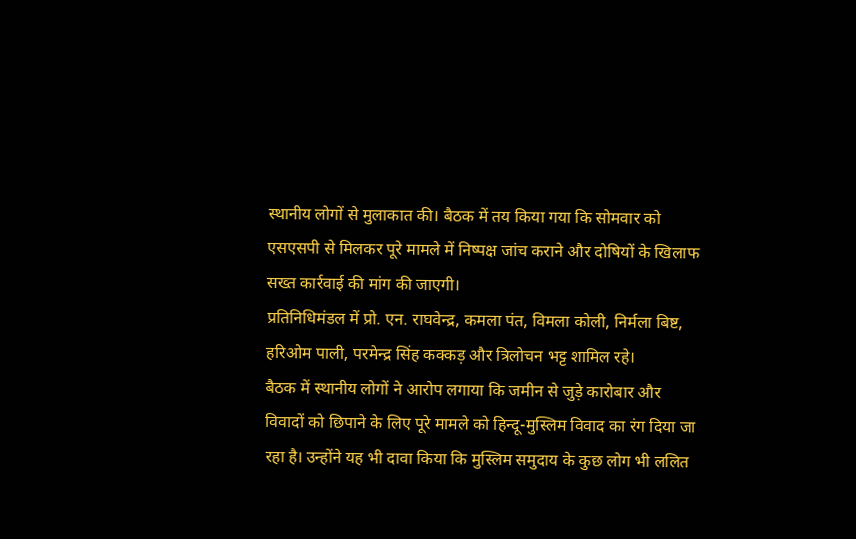स्थानीय लोगों से मुलाकात की। बैठक में तय किया गया कि सोमवार को एसएसपी से मिलकर पूरे मामले में निष्पक्ष जांच कराने और दोषियों के खिलाफ सख्त कार्रवाई की मांग की जाएगी।
प्रतिनिधिमंडल में प्रो. एन. राघवेन्द्र, कमला पंत, विमला कोली, निर्मला बिष्ट, हरिओम पाली, परमेन्द्र सिंह कक्कड़ और त्रिलोचन भट्ट शामिल रहे।
बैठक में स्थानीय लोगों ने आरोप लगाया कि जमीन से जुड़े कारोबार और विवादों को छिपाने के लिए पूरे मामले को हिन्दू-मुस्लिम विवाद का रंग दिया जा रहा है। उन्होंने यह भी दावा किया कि मुस्लिम समुदाय के कुछ लोग भी ललित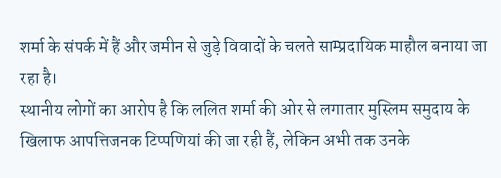शर्मा के संपर्क में हैं और जमीन से जुड़े विवादों के चलते साम्प्रदायिक माहौल बनाया जा रहा है।
स्थानीय लोगों का आरोप है कि ललित शर्मा की ओर से लगातार मुस्लिम समुदाय के खिलाफ आपत्तिजनक टिप्पणियां की जा रही हैं, लेकिन अभी तक उनके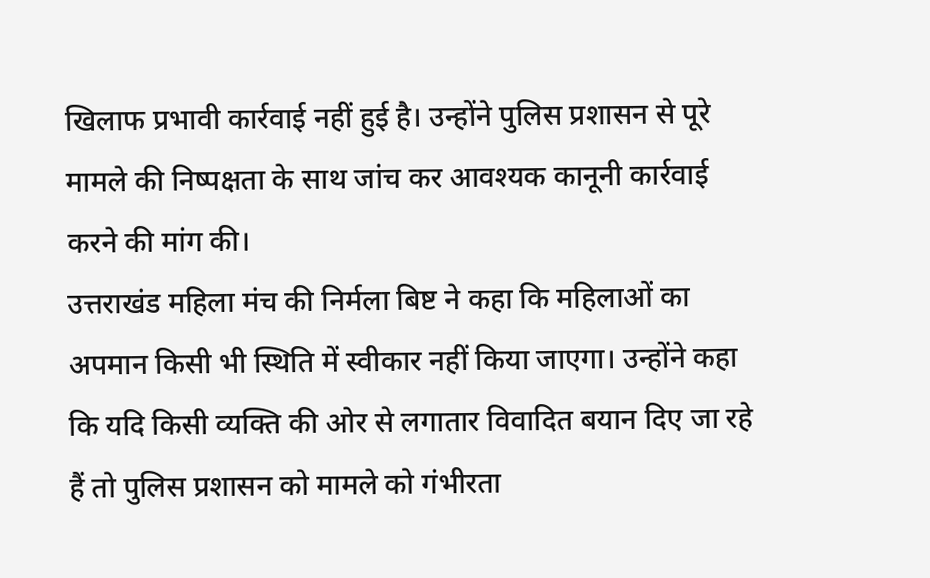खिलाफ प्रभावी कार्रवाई नहीं हुई है। उन्होंने पुलिस प्रशासन से पूरे मामले की निष्पक्षता के साथ जांच कर आवश्यक कानूनी कार्रवाई करने की मांग की।
उत्तराखंड महिला मंच की निर्मला बिष्ट ने कहा कि महिलाओं का अपमान किसी भी स्थिति में स्वीकार नहीं किया जाएगा। उन्होंने कहा कि यदि किसी व्यक्ति की ओर से लगातार विवादित बयान दिए जा रहे हैं तो पुलिस प्रशासन को मामले को गंभीरता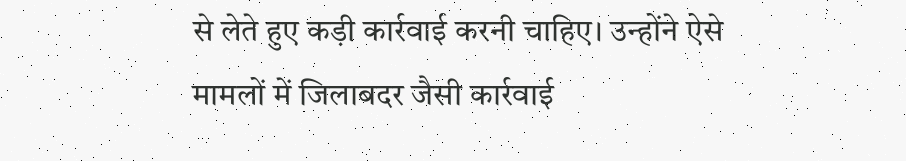से लेते हुए कड़ी कार्रवाई करनी चाहिए। उन्होंने ऐसे मामलों में जिलाबदर जैसी कार्रवाई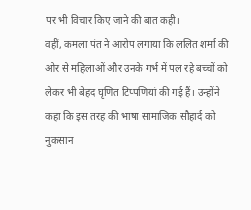पर भी विचार किए जाने की बात कही।
वहीं, कमला पंत ने आरोप लगाया कि ललित शर्मा की ओर से महिलाओं और उनके गर्भ में पल रहे बच्चों को लेकर भी बेहद घृणित टिप्पणियां की गई हैं। उन्होंने कहा कि इस तरह की भाषा सामाजिक सौहार्द को नुकसान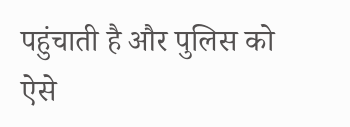पहुंचाती है और पुलिस को ऐसे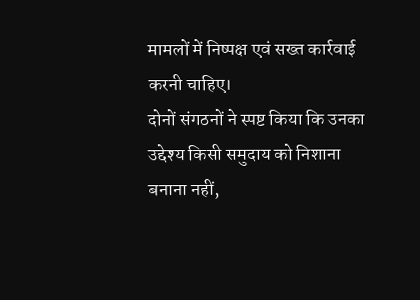मामलों में निष्पक्ष एवं सख्त कार्रवाई करनी चाहिए।
दोनों संगठनों ने स्पष्ट किया कि उनका उद्देश्य किसी समुदाय को निशाना बनाना नहीं,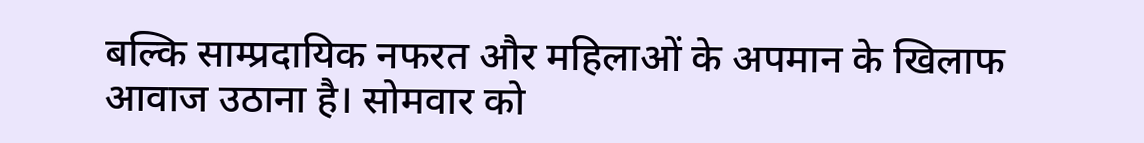बल्कि साम्प्रदायिक नफरत और महिलाओं के अपमान के खिलाफ आवाज उठाना है। सोमवार को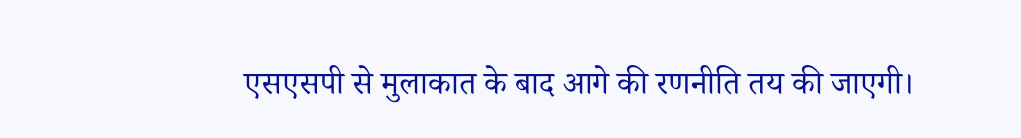एसएसपी से मुलाकात के बाद आगे की रणनीति तय की जाएगी।